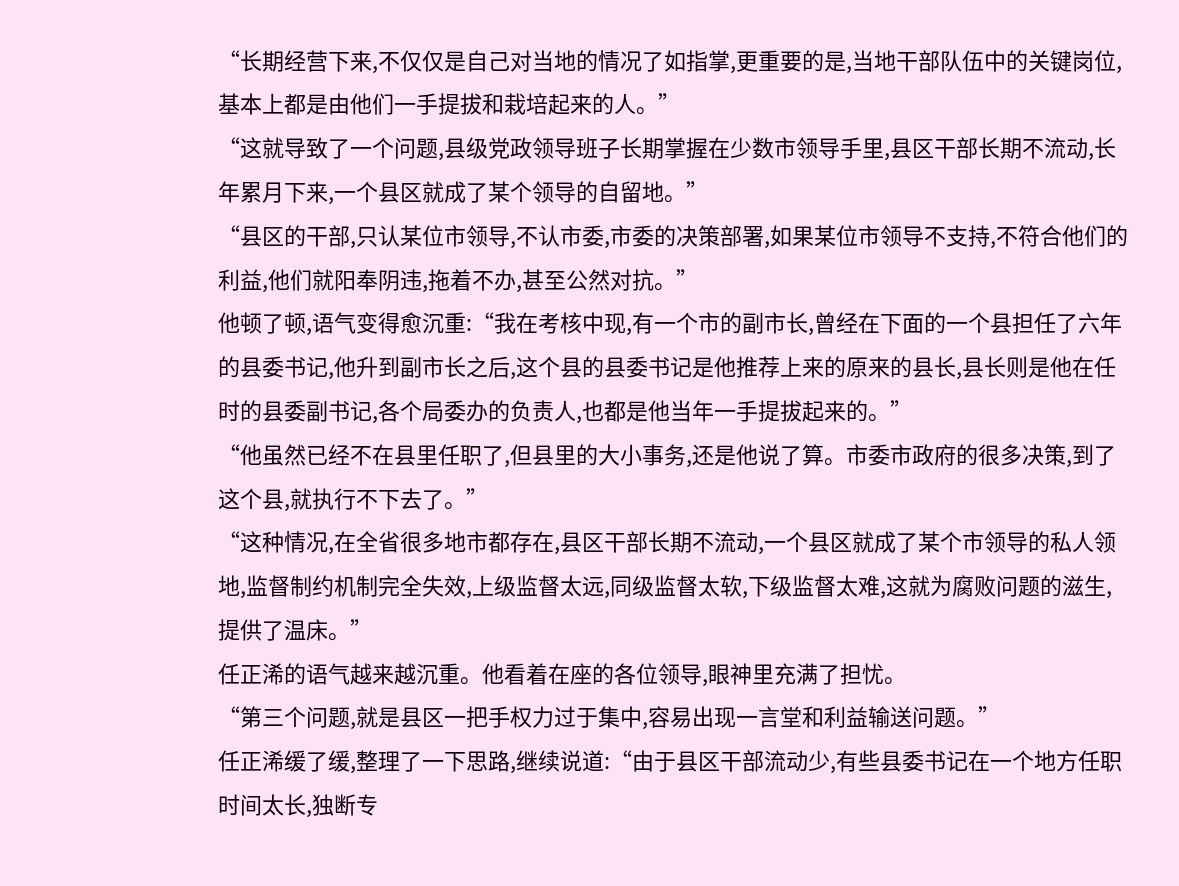“长期经营下来,不仅仅是自己对当地的情况了如指掌,更重要的是,当地干部队伍中的关键岗位,基本上都是由他们一手提拔和栽培起来的人。”
“这就导致了一个问题,县级党政领导班子长期掌握在少数市领导手里,县区干部长期不流动,长年累月下来,一个县区就成了某个领导的自留地。”
“县区的干部,只认某位市领导,不认市委,市委的决策部署,如果某位市领导不支持,不符合他们的利益,他们就阳奉阴违,拖着不办,甚至公然对抗。”
他顿了顿,语气变得愈沉重:“我在考核中现,有一个市的副市长,曾经在下面的一个县担任了六年的县委书记,他升到副市长之后,这个县的县委书记是他推荐上来的原来的县长,县长则是他在任时的县委副书记,各个局委办的负责人,也都是他当年一手提拔起来的。”
“他虽然已经不在县里任职了,但县里的大小事务,还是他说了算。市委市政府的很多决策,到了这个县,就执行不下去了。”
“这种情况,在全省很多地市都存在,县区干部长期不流动,一个县区就成了某个市领导的私人领地,监督制约机制完全失效,上级监督太远,同级监督太软,下级监督太难,这就为腐败问题的滋生,提供了温床。”
任正浠的语气越来越沉重。他看着在座的各位领导,眼神里充满了担忧。
“第三个问题,就是县区一把手权力过于集中,容易出现一言堂和利益输送问题。”
任正浠缓了缓,整理了一下思路,继续说道:“由于县区干部流动少,有些县委书记在一个地方任职时间太长,独断专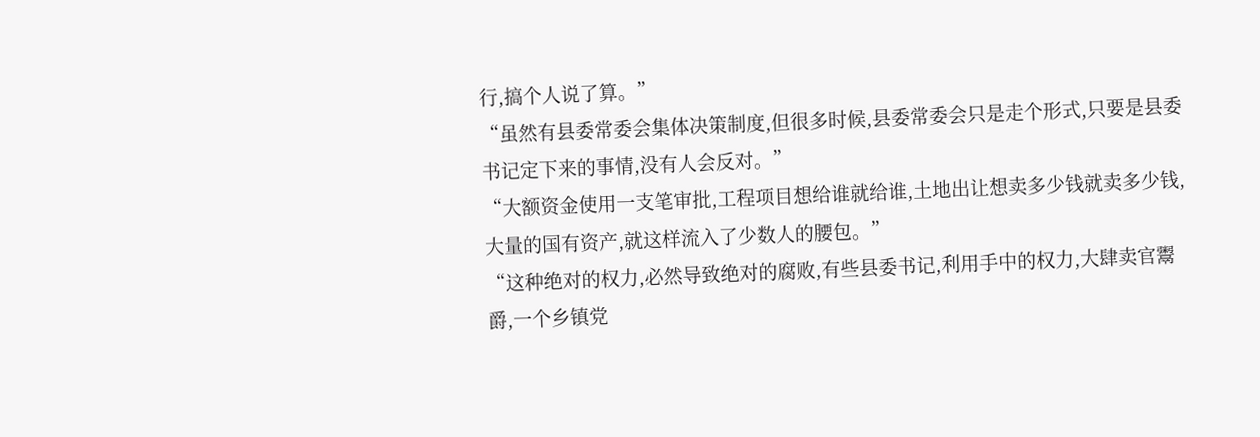行,搞个人说了算。”
“虽然有县委常委会集体决策制度,但很多时候,县委常委会只是走个形式,只要是县委书记定下来的事情,没有人会反对。”
“大额资金使用一支笔审批,工程项目想给谁就给谁,土地出让想卖多少钱就卖多少钱,大量的国有资产,就这样流入了少数人的腰包。”
“这种绝对的权力,必然导致绝对的腐败,有些县委书记,利用手中的权力,大肆卖官鬻爵,一个乡镇党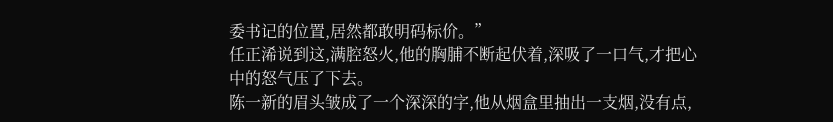委书记的位置,居然都敢明码标价。”
任正浠说到这,满腔怒火,他的胸脯不断起伏着,深吸了一口气,才把心中的怒气压了下去。
陈一新的眉头皱成了一个深深的字,他从烟盒里抽出一支烟,没有点,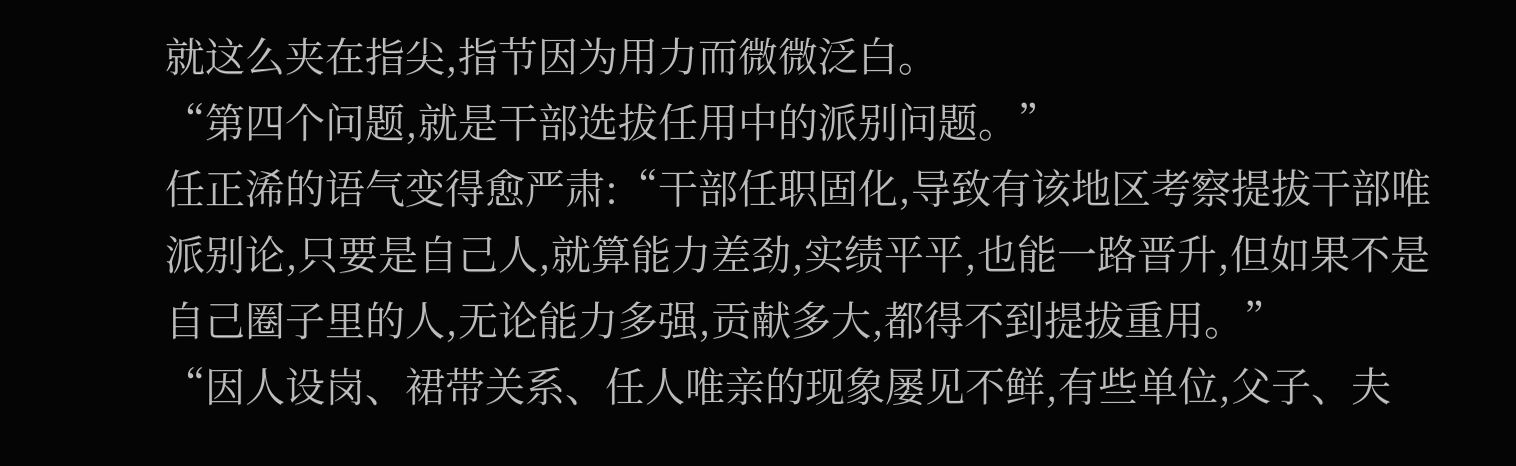就这么夹在指尖,指节因为用力而微微泛白。
“第四个问题,就是干部选拔任用中的派别问题。”
任正浠的语气变得愈严肃:“干部任职固化,导致有该地区考察提拔干部唯派别论,只要是自己人,就算能力差劲,实绩平平,也能一路晋升,但如果不是自己圈子里的人,无论能力多强,贡献多大,都得不到提拔重用。”
“因人设岗、裙带关系、任人唯亲的现象屡见不鲜,有些单位,父子、夫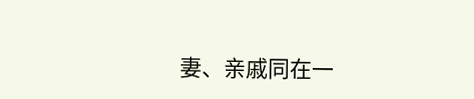妻、亲戚同在一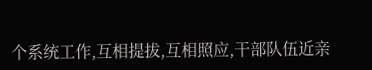个系统工作,互相提拔,互相照应,干部队伍近亲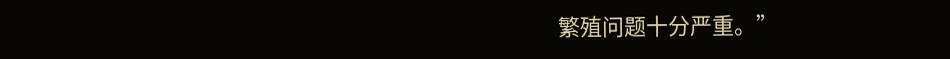繁殖问题十分严重。”